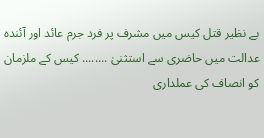بے نظیر قتل کیس میں مشرف پر فرد جرم عائد اور آئندہ عدالت میں حاضری سے استثنیٰ ........ کیس کے ملزمان کو انصاف کی عملداری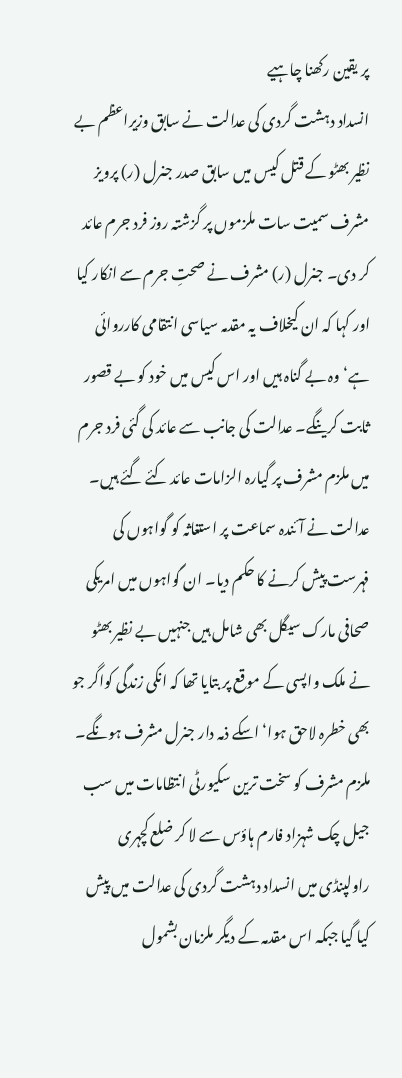پر یقین رکھنا چاہیے
انسداد دہشت گردی کی عدالت نے سابق وزیراعظم بے نظیر بھٹو کے قتل کیس میں سابق صدر جنرل (ر) پرویز مشرف سمیت سات ملزموں پر گزشتہ روز فرد جرم عائد کر دی۔ جنرل (ر) مشرف نے صحتِ جرم سے انکار کیا اور کہا کہ ان کیخلاف یہ مقدمہ سیاسی انتقامی کارروائی ہے‘ وہ بے گناہ ہیں اور اس کیس میں خود کو بے قصور ثابت کرینگے۔ عدالت کی جانب سے عائد کی گئی فرد جرم میں ملزم مشرف پر گیارہ الزامات عائد کئے گئے ہیں۔ عدالت نے آئندہ سماعت پر استغاثہ کو گواہوں کی فہرست پیش کرنے کا حکم دیا۔ ان گواہوں میں امریکی صحافی مارک سیگل بھی شامل ہیں جنہیں بے نظیر بھٹو نے ملک واپسی کے موقع پر بتایا تھا کہ انکی زندگی کواگر جو بھی خطرہ لاحق ہوا‘ اسکے ذمہ دار جنرل مشرف ہونگے۔ ملزم مشرف کو سخت ترین سکیورٹی انتظامات میں سب جیل چک شہزاد فارم ہاؤس سے لا کر ضلع کچہری راولپنڈی میں انسداد دہشت گردی کی عدالت میں پیش کیا گیا جبکہ اس مقدمہ کے دیگر ملزمان بشمول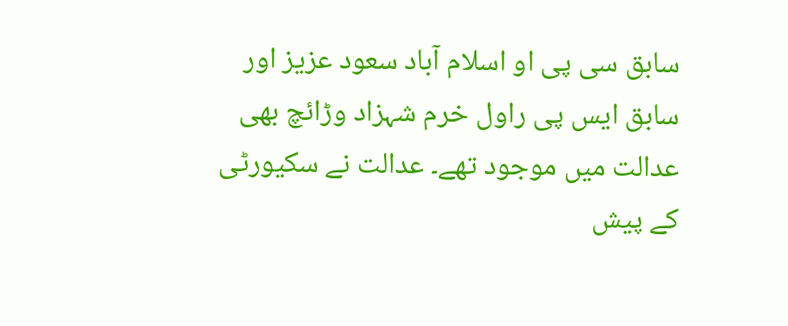سابق سی پی او اسلام آباد سعود عزیز اور سابق ایس پی راول خرم شہزاد وڑائچ بھی عدالت میں موجود تھے۔ عدالت نے سکیورٹی کے پیش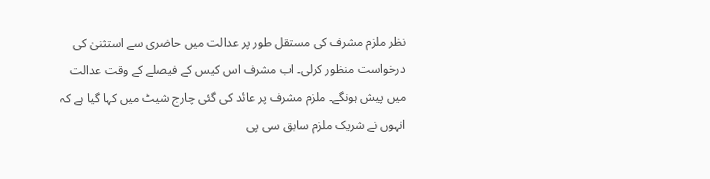نظر ملزم مشرف کی مستقل طور پر عدالت میں حاضری سے استثنیٰ کی درخواست منظور کرلی۔ اب مشرف اس کیس کے فیصلے کے وقت عدالت میں پیش ہونگے۔ ملزم مشرف پر عائد کی گئی چارج شیٹ میں کہا گیا ہے کہ انہوں نے شریک ملزم سابق سی پی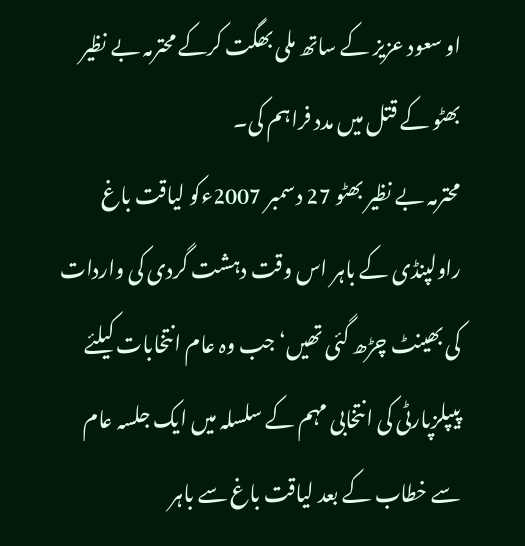او سعود عزیز کے ساتھ ملی بھگت کرکے محترمہ بے نظیر بھٹو کے قتل میں مدد فراہم کی۔
محترمہ بے نظیر بھٹو 27 دسمبر 2007ءکو لیاقت باغ راولپنڈی کے باہر اس وقت دہشت گردی کی واردات کی بھینٹ چڑھ گئی تھیں‘ جب وہ عام انتخابات کیلئے پیپلزپارٹی کی انتخابی مہم کے سلسلہ میں ایک جلسہ عام سے خطاب کے بعد لیاقت باغ سے باہر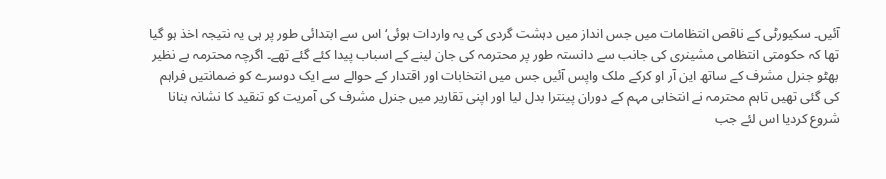آئیں۔ سکیورٹی کے ناقص انتظامات میں جس انداز میں دہشت گردی کی یہ واردات ہوئی‘ اس سے ابتدائی طور پر ہی یہ نتیجہ اخذ ہو گیا تھا کہ حکومتی انتظامی مشینری کی جانب سے دانستہ طور پر محترمہ کی جان لینے کے اسباب پیدا کئے گئے تھے۔ اگرچہ محترمہ بے نظیر بھٹو جنرل مشرف کے ساتھ این آر او کرکے ملک واپس آئیں جس میں انتخابات اور اقتدار کے حوالے سے ایک دوسرے کو ضمانتیں فراہم کی گئی تھیں تاہم محترمہ نے انتخابی مہم کے دوران پینترا بدل لیا اور اپنی تقاریر میں جنرل مشرف کی آمریت کو تنقید کا نشانہ بنانا شروع کردیا اس لئے جب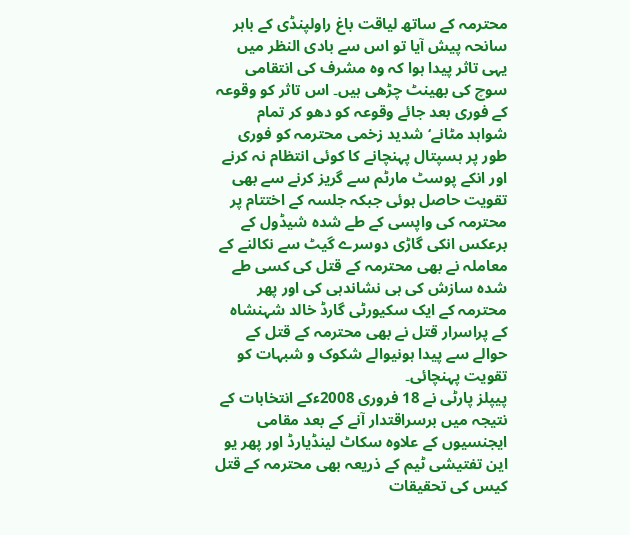محترمہ کے ساتھ لیاقت باغ راولپنڈی کے باہر سانحہ پیش آیا تو اس سے بادی النظر میں یہی تاثر پیدا ہوا کہ وہ مشرف کی انتقامی سوچ کی بھینٹ چڑھی ہیں۔ اس تاثر کو وقوعہ کے فوری بعد جائے وقوعہ کو دھو کر تمام شواہد مٹانے‘ شدید زخمی محترمہ کو فوری طور پر ہسپتال پہنچانے کا کوئی انتظام نہ کرنے اور انکے پوسٹ مارٹم سے گریز کرنے سے بھی تقویت حاصل ہوئی جبکہ جلسہ کے اختتام پر محترمہ کی واپسی کے طے شدہ شیڈول کے برعکس انکی گاڑی دوسرے گیٹ سے نکالنے کے معاملہ نے بھی محترمہ کے قتل کی کسی طے شدہ سازش کی ہی نشاندہی کی اور پھر محترمہ کے ایک سکیورٹی گارڈ خالد شہنشاہ کے پراسرار قتل نے بھی محترمہ کے قتل کے حوالے سے پیدا ہونیوالے شکوک و شبہات کو تقویت پہنچائی۔
پیپلز پارٹی نے 18 فروری 2008ءکے انتخابات کے نتیجہ میں برسراقتدار آنے کے بعد مقامی ایجنسیوں کے علاوہ سکاٹ لینڈیارڈ اور پھر یو این تفتیشی ٹیم کے ذریعہ بھی محترمہ کے قتل کیس کی تحقیقات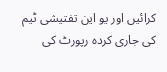کرائیں اور یو این تفتیشی ٹیم کی جاری کردہ رپورٹ کی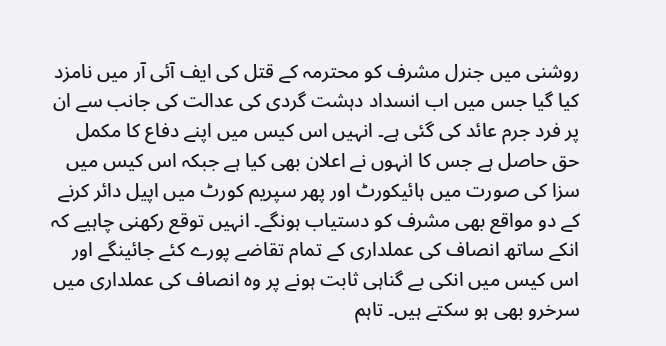روشنی میں جنرل مشرف کو محترمہ کے قتل کی ایف آئی آر میں نامزد کیا گیا جس میں اب انسداد دہشت گردی کی عدالت کی جانب سے ان پر فرد جرم عائد کی گئی ہے۔ انہیں اس کیس میں اپنے دفاع کا مکمل حق حاصل ہے جس کا انہوں نے اعلان بھی کیا ہے جبکہ اس کیس میں سزا کی صورت میں ہائیکورٹ اور پھر سپریم کورٹ میں اپیل دائر کرنے کے دو مواقع بھی مشرف کو دستیاب ہونگے۔ انہیں توقع رکھنی چاہیے کہ انکے ساتھ انصاف کی عملداری کے تمام تقاضے پورے کئے جائینگے اور اس کیس میں انکی بے گناہی ثابت ہونے پر وہ انصاف کی عملداری میں سرخرو بھی ہو سکتے ہیں۔ تاہم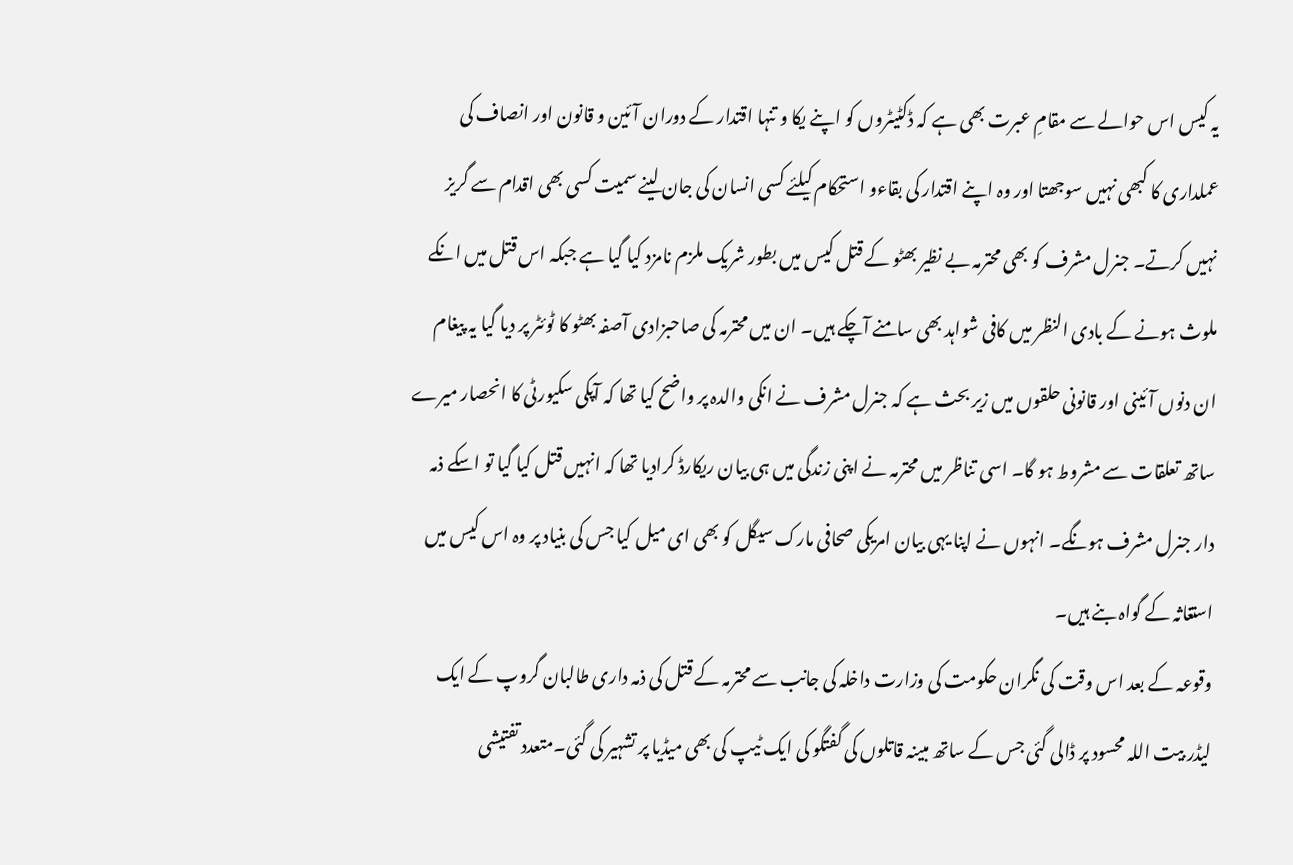یہ کیس اس حوالے سے مقامِ عبرت بھی ہے کہ ڈکٹیٹروں کو اپنے یکا و تنہا اقتدار کے دوران آئین و قانون اور انصاف کی عملداری کا کبھی نہیں سوجھتا اور وہ اپنے اقتدار کی بقاءو استحکام کیلئے کسی انسان کی جان لینے سمیت کسی بھی اقدام سے گریز نہیں کرتے۔ جنرل مشرف کو بھی محترمہ بے نظیر بھٹو کے قتل کیس میں بطور شریک ملزم نامزد کیا گیا ہے جبکہ اس قتل میں انکے ملوث ہونے کے بادی النظر میں کافی شواہد بھی سامنے آچکے ہیں۔ ان میں محترمہ کی صاحبزادی آصفہ بھٹو کا ٹوئٹر پر دیا گیا یہ پیغام ان دنوں آئینی اور قانونی حلقوں میں زیر بحث ہے کہ جنرل مشرف نے انکی والدہ پر واضح کیا تھا کہ آپکی سکیورٹی کا انحصار میرے ساتھ تعلقات سے مشروط ہو گا۔ اسی تناظر میں محترمہ نے اپنی زندگی میں ہی بیان ریکارڈ کرادیا تھا کہ انہیں قتل کیا گیا تو اسکے ذمہ دار جنرل مشرف ہونگے۔ انہوں نے اپنا یہی بیان امریکی صحافی مارک سیگل کو بھی ای میل کیا جس کی بنیاد پر وہ اس کیس میں استغاثہ کے گواہ بنے ہیں۔
وقوعہ کے بعد اس وقت کی نگران حکومت کی وزارت داخلہ کی جانب سے محترمہ کے قتل کی ذمہ داری طالبان گروپ کے ایک لیڈر بیت اللہ محسود پر ڈالی گئی جس کے ساتھ مبینہ قاتلوں کی گفتگو کی ایک ٹیپ کی بھی میڈیا پر تشہیر کی گئی۔متعدد تفتیشی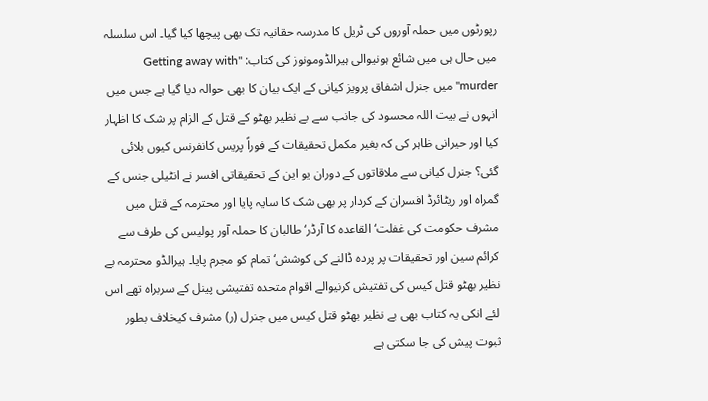رپورٹوں میں حملہ آوروں کی ٹریل کا مدرسہ حقانیہ تک بھی پیچھا کیا گیا۔ اس سلسلہ میں حال ہی میں شائع ہونیوالی ہیرالڈومونوز کی کتاب: "Getting away with murder" میں جنرل اشفاق پرویز کیانی کے ایک بیان کا بھی حوالہ دیا گیا ہے جس میں انہوں نے بیت اللہ محسود کی جانب سے بے نظیر بھٹو کے قتل کے الزام پر شک کا اظہار کیا اور حیرانی ظاہر کی کہ بغیر مکمل تحقیقات کے فوراً پریس کانفرنس کیوں بلائی گئی؟ جنرل کیانی سے ملاقاتوں کے دوران یو این کے تحقیقاتی افسر نے انٹیلی جنس کے گمراہ اور ریٹائرڈ افسران کے کردار پر بھی شک کا سایہ پایا اور محترمہ کے قتل میں مشرف حکومت کی غفلت‘ القاعدہ کا آرڈر‘ طالبان کا حملہ آور پولیس کی طرف سے کرائم سین اور تحقیقات پر پردہ ڈالنے کی کوشش‘ تمام کو مجرم پایا۔ ہیرالڈو محترمہ بے نظیر بھٹو قتل کیس کی تفتیش کرنیوالے اقوام متحدہ تفتیشی پینل کے سربراہ تھے اس لئے انکی یہ کتاب بھی بے نظیر بھٹو قتل کیس میں جنرل (ر) مشرف کیخلاف بطور ثبوت پیش کی جا سکتی ہے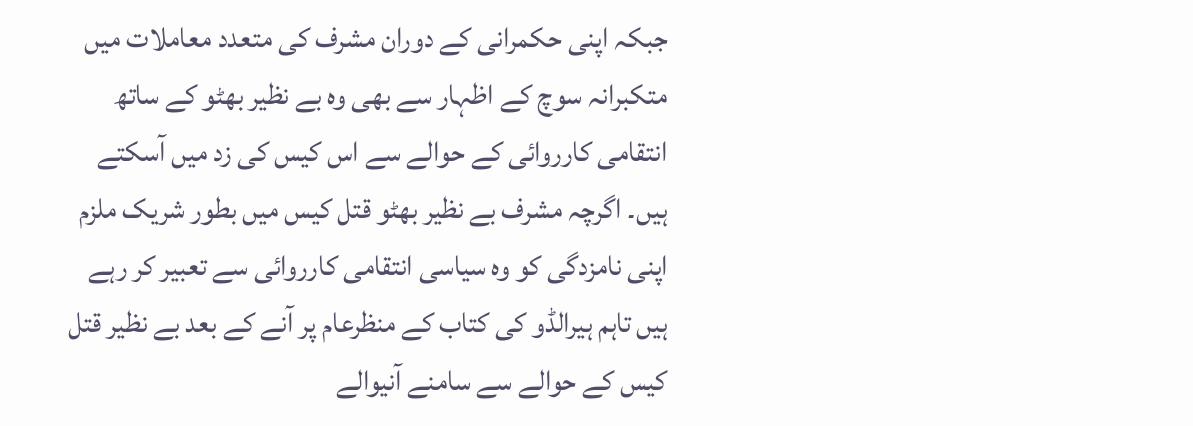جبکہ اپنی حکمرانی کے دوران مشرف کی متعدد معاملات میں متکبرانہ سوچ کے اظہار سے بھی وہ بے نظیر بھٹو کے ساتھ انتقامی کارروائی کے حوالے سے اس کیس کی زد میں آسکتے ہیں۔ اگرچہ مشرف بے نظیر بھٹو قتل کیس میں بطور شریک ملزم اپنی نامزدگی کو وہ سیاسی انتقامی کارروائی سے تعبیر کر رہے ہیں تاہم ہیرالڈو کی کتاب کے منظرعام پر آنے کے بعد بے نظیر قتل کیس کے حوالے سے سامنے آنیوالے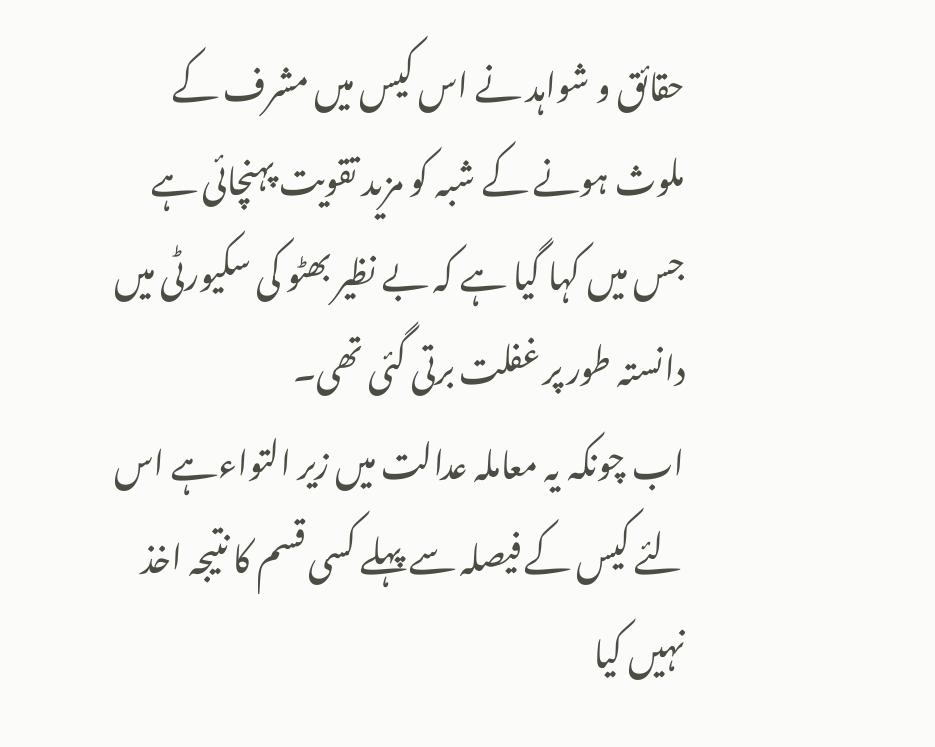حقائق و شواہد نے اس کیس میں مشرف کے ملوث ہونے کے شبہ کو مزید تقویت پہنچائی ہے جس میں کہا گیا ہے کہ بے نظیر بھٹو کی سکیورٹی میں دانستہ طور پر غفلت برتی گئی تھی۔
اب چونکہ یہ معاملہ عدالت میں زیر التواءہے اس لئے کیس کے فیصلہ سے پہلے کسی قسم کا نتیجہ اخذ نہیں کیا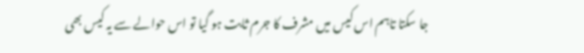جا سکتا تاہم اس کیس میں مشرف کا جرم ثابت ہو گیا تو اس حوالے سے یہ کیس بھی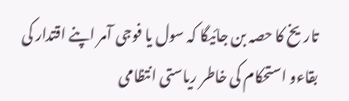تاریخ کا حصہ بن جائیگا کہ سول یا فوجی آمر اپنے اقتدار کی بقاءو استحکام کی خاطر ریاستی انتظامی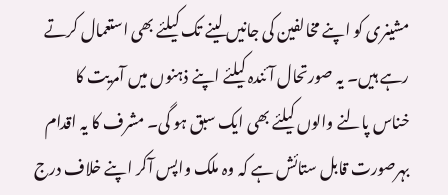مشینری کو اپنے مخالفین کی جانیں لینے تک کیلئے بھی استعمال کرتے رہے ہیں۔ یہ صورتحال آئندہ کیلئے اپنے ذہنوں میں آمریت کا خناس پالنے والوں کیلئے بھی ایک سبق ہو گی۔ مشرف کا یہ اقدام بہرصورت قابل ستائش ہے کہ وہ ملک واپس آکر اپنے خلاف درج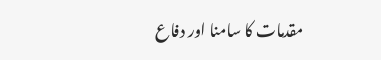مقدمات کا سامنا اور دفاع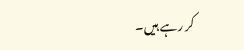کر رہے ہیں۔